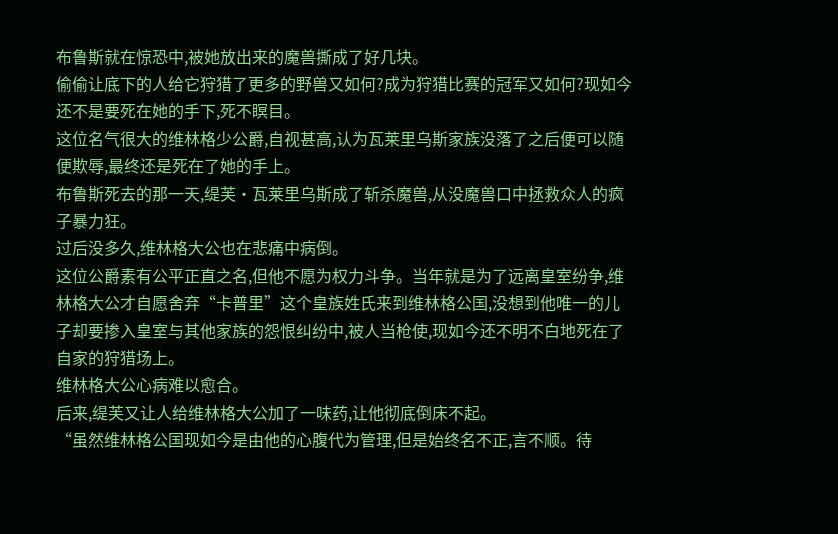布鲁斯就在惊恐中,被她放出来的魔兽撕成了好几块。
偷偷让底下的人给它狩猎了更多的野兽又如何?成为狩猎比赛的冠军又如何?现如今还不是要死在她的手下,死不瞑目。
这位名气很大的维林格少公爵,自视甚高,认为瓦莱里乌斯家族没落了之后便可以随便欺辱,最终还是死在了她的手上。
布鲁斯死去的那一天,缇芙·瓦莱里乌斯成了斩杀魔兽,从没魔兽口中拯救众人的疯子暴力狂。
过后没多久,维林格大公也在悲痛中病倒。
这位公爵素有公平正直之名,但他不愿为权力斗争。当年就是为了远离皇室纷争,维林格大公才自愿舍弃“卡普里”这个皇族姓氏来到维林格公国,没想到他唯一的儿子却要掺入皇室与其他家族的怨恨纠纷中,被人当枪使,现如今还不明不白地死在了自家的狩猎场上。
维林格大公心病难以愈合。
后来,缇芙又让人给维林格大公加了一味药,让他彻底倒床不起。
“虽然维林格公国现如今是由他的心腹代为管理,但是始终名不正,言不顺。待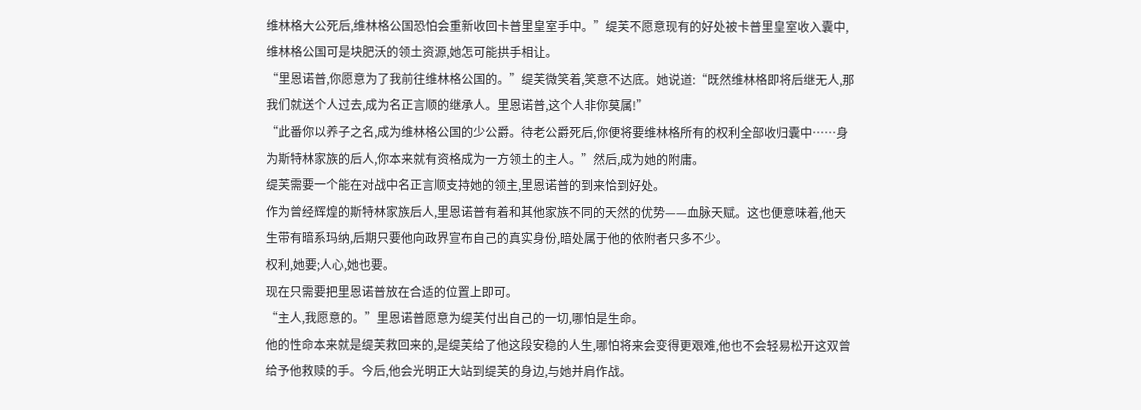维林格大公死后,维林格公国恐怕会重新收回卡普里皇室手中。”缇芙不愿意现有的好处被卡普里皇室收入囊中,维林格公国可是块肥沃的领土资源,她怎可能拱手相让。
“里恩诺普,你愿意为了我前往维林格公国的。”缇芙微笑着,笑意不达底。她说道:“既然维林格即将后继无人,那我们就送个人过去,成为名正言顺的继承人。里恩诺普,这个人非你莫属!”
“此番你以养子之名,成为维林格公国的少公爵。待老公爵死后,你便将要维林格所有的权利全部收归囊中……身为斯特林家族的后人,你本来就有资格成为一方领土的主人。”然后,成为她的附庸。
缇芙需要一个能在对战中名正言顺支持她的领主,里恩诺普的到来恰到好处。
作为曾经辉煌的斯特林家族后人,里恩诺普有着和其他家族不同的天然的优势——血脉天赋。这也便意味着,他天生带有暗系玛纳,后期只要他向政界宣布自己的真实身份,暗处属于他的依附者只多不少。
权利,她要;人心,她也要。
现在只需要把里恩诺普放在合适的位置上即可。
“主人,我愿意的。”里恩诺普愿意为缇芙付出自己的一切,哪怕是生命。
他的性命本来就是缇芙救回来的,是缇芙给了他这段安稳的人生,哪怕将来会变得更艰难,他也不会轻易松开这双曾给予他救赎的手。今后,他会光明正大站到缇芙的身边,与她并肩作战。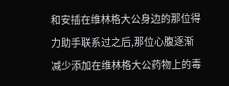和安插在维林格大公身边的那位得力助手联系过之后,那位心腹逐渐减少添加在维林格大公药物上的毒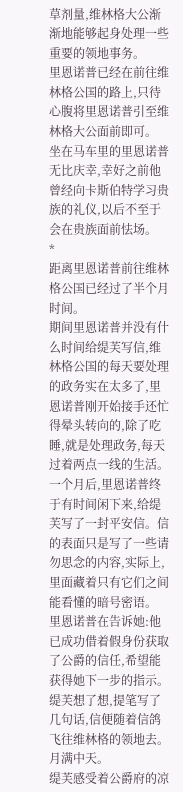草剂量,维林格大公渐渐地能够起身处理一些重要的领地事务。
里恩诺普已经在前往维林格公国的路上,只待心腹将里恩诺普引至维林格大公面前即可。
坐在马车里的里恩诺普无比庆幸,幸好之前他曾经向卡斯伯特学习贵族的礼仪,以后不至于会在贵族面前怯场。
*
距离里恩诺普前往维林格公国已经过了半个月时间。
期间里恩诺普并没有什么时间给缇芙写信,维林格公国的每天要处理的政务实在太多了,里恩诺普刚开始接手还忙得晕头转向的,除了吃睡,就是处理政务,每天过着两点一线的生活。
一个月后,里恩诺普终于有时间闲下来,给缇芙写了一封平安信。信的表面只是写了一些请勿思念的内容,实际上,里面藏着只有它们之间能看懂的暗号密语。
里恩诺普在告诉她:他已成功借着假身份获取了公爵的信任,希望能获得她下一步的指示。
缇芙想了想,提笔写了几句话,信便随着信鸽飞往维林格的领地去。
月满中天。
缇芙感受着公爵府的凉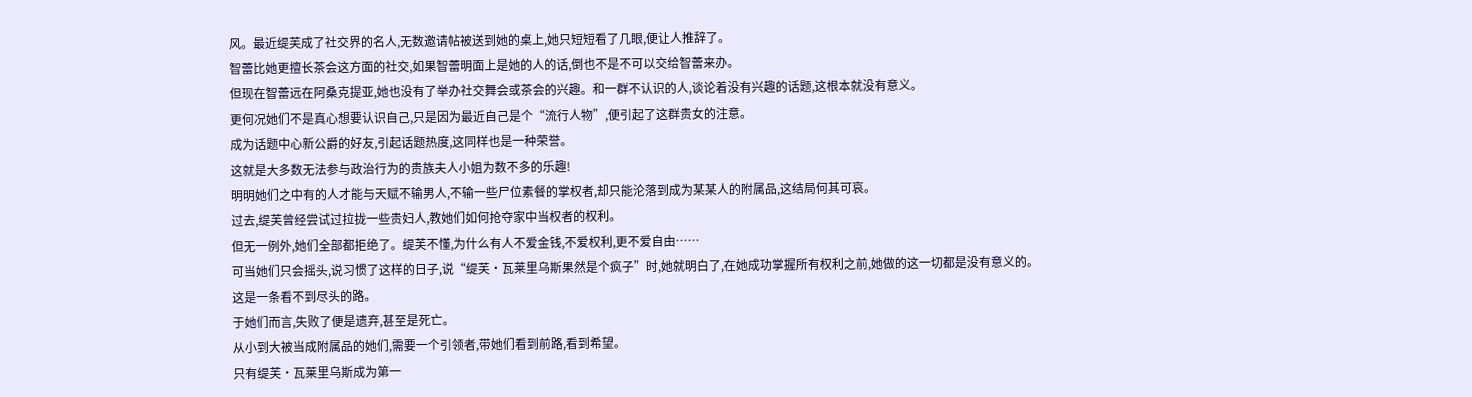风。最近缇芙成了社交界的名人,无数邀请帖被送到她的桌上,她只短短看了几眼,便让人推辞了。
智蕾比她更擅长茶会这方面的社交,如果智蕾明面上是她的人的话,倒也不是不可以交给智蕾来办。
但现在智蕾远在阿桑克提亚,她也没有了举办社交舞会或茶会的兴趣。和一群不认识的人,谈论着没有兴趣的话题,这根本就没有意义。
更何况她们不是真心想要认识自己,只是因为最近自己是个“流行人物”,便引起了这群贵女的注意。
成为话题中心新公爵的好友,引起话题热度,这同样也是一种荣誉。
这就是大多数无法参与政治行为的贵族夫人小姐为数不多的乐趣!
明明她们之中有的人才能与天赋不输男人,不输一些尸位素餐的掌权者,却只能沦落到成为某某人的附属品,这结局何其可哀。
过去,缇芙曾经尝试过拉拢一些贵妇人,教她们如何抢夺家中当权者的权利。
但无一例外,她们全部都拒绝了。缇芙不懂,为什么有人不爱金钱,不爱权利,更不爱自由……
可当她们只会摇头,说习惯了这样的日子,说“缇芙·瓦莱里乌斯果然是个疯子”时,她就明白了,在她成功掌握所有权利之前,她做的这一切都是没有意义的。
这是一条看不到尽头的路。
于她们而言,失败了便是遗弃,甚至是死亡。
从小到大被当成附属品的她们,需要一个引领者,带她们看到前路,看到希望。
只有缇芙·瓦莱里乌斯成为第一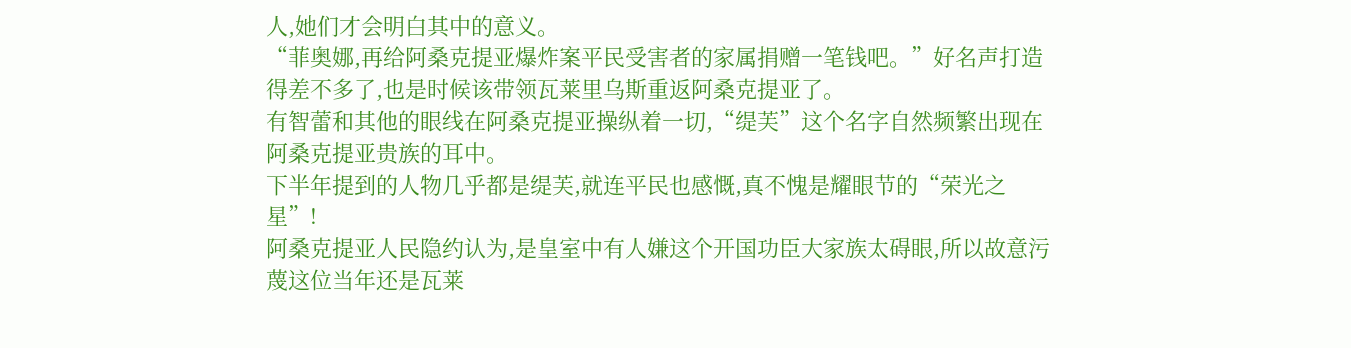人,她们才会明白其中的意义。
“菲奥娜,再给阿桑克提亚爆炸案平民受害者的家属捐赠一笔钱吧。”好名声打造得差不多了,也是时候该带领瓦莱里乌斯重返阿桑克提亚了。
有智蕾和其他的眼线在阿桑克提亚操纵着一切,“缇芙”这个名字自然频繁出现在阿桑克提亚贵族的耳中。
下半年提到的人物几乎都是缇芙,就连平民也感慨,真不愧是耀眼节的“荣光之星”!
阿桑克提亚人民隐约认为,是皇室中有人嫌这个开国功臣大家族太碍眼,所以故意污蔑这位当年还是瓦莱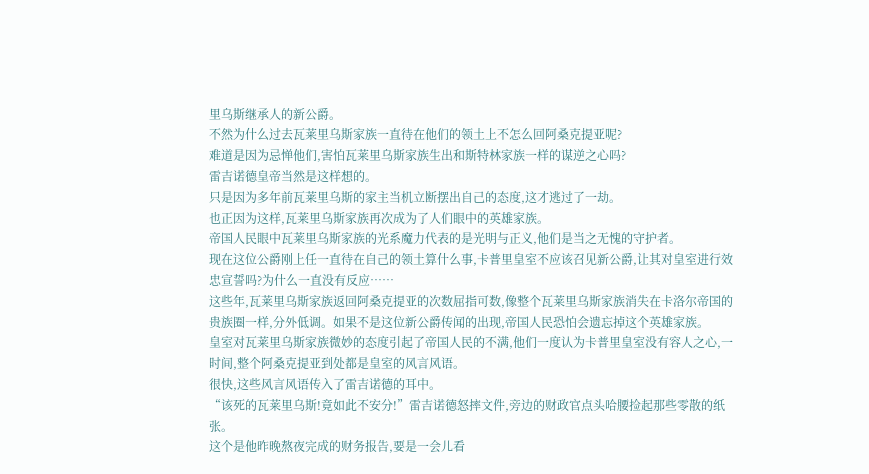里乌斯继承人的新公爵。
不然为什么过去瓦莱里乌斯家族一直待在他们的领土上不怎么回阿桑克提亚呢?
难道是因为忌惮他们,害怕瓦莱里乌斯家族生出和斯特林家族一样的谋逆之心吗?
雷吉诺德皇帝当然是这样想的。
只是因为多年前瓦莱里乌斯的家主当机立断摆出自己的态度,这才逃过了一劫。
也正因为这样,瓦莱里乌斯家族再次成为了人们眼中的英雄家族。
帝国人民眼中瓦莱里乌斯家族的光系魔力代表的是光明与正义,他们是当之无愧的守护者。
现在这位公爵刚上任一直待在自己的领土算什么事,卡普里皇室不应该召见新公爵,让其对皇室进行效忠宣誓吗?为什么一直没有反应……
这些年,瓦莱里乌斯家族返回阿桑克提亚的次数屈指可数,像整个瓦莱里乌斯家族消失在卡洛尔帝国的贵族圈一样,分外低调。如果不是这位新公爵传闻的出现,帝国人民恐怕会遗忘掉这个英雄家族。
皇室对瓦莱里乌斯家族微妙的态度引起了帝国人民的不满,他们一度认为卡普里皇室没有容人之心,一时间,整个阿桑克提亚到处都是皇室的风言风语。
很快,这些风言风语传入了雷吉诺德的耳中。
“该死的瓦莱里乌斯!竟如此不安分!”雷吉诺德怒摔文件,旁边的财政官点头哈腰捡起那些零散的纸张。
这个是他昨晚熬夜完成的财务报告,要是一会儿看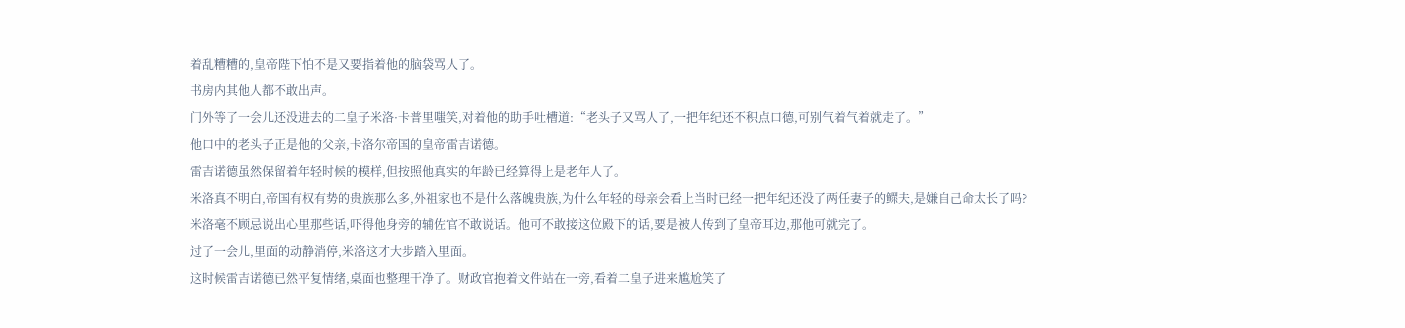着乱糟糟的,皇帝陛下怕不是又要指着他的脑袋骂人了。
书房内其他人都不敢出声。
门外等了一会儿还没进去的二皇子米洛·卡普里嗤笑,对着他的助手吐槽道:“老头子又骂人了,一把年纪还不积点口德,可别气着气着就走了。”
他口中的老头子正是他的父亲,卡洛尔帝国的皇帝雷吉诺德。
雷吉诺德虽然保留着年轻时候的模样,但按照他真实的年龄已经算得上是老年人了。
米洛真不明白,帝国有权有势的贵族那么多,外祖家也不是什么落魄贵族,为什么年轻的母亲会看上当时已经一把年纪还没了两任妻子的鳏夫,是嫌自己命太长了吗?
米洛毫不顾忌说出心里那些话,吓得他身旁的辅佐官不敢说话。他可不敢接这位殿下的话,要是被人传到了皇帝耳边,那他可就完了。
过了一会儿,里面的动静消停,米洛这才大步踏入里面。
这时候雷吉诺德已然平复情绪,桌面也整理干净了。财政官抱着文件站在一旁,看着二皇子进来尴尬笑了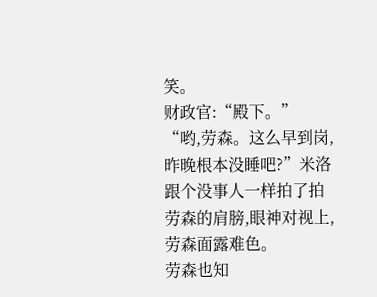笑。
财政官:“殿下。”
“哟,劳森。这么早到岗,昨晚根本没睡吧?”米洛跟个没事人一样拍了拍劳森的肩膀,眼神对视上,劳森面露难色。
劳森也知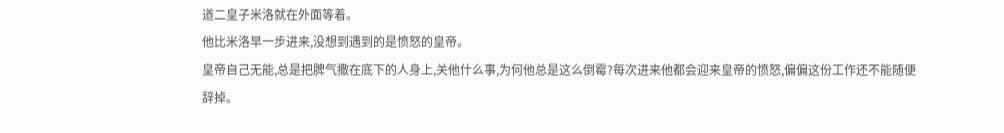道二皇子米洛就在外面等着。
他比米洛早一步进来,没想到遇到的是愤怒的皇帝。
皇帝自己无能,总是把脾气撒在底下的人身上,关他什么事,为何他总是这么倒霉?每次进来他都会迎来皇帝的愤怒,偏偏这份工作还不能随便辞掉。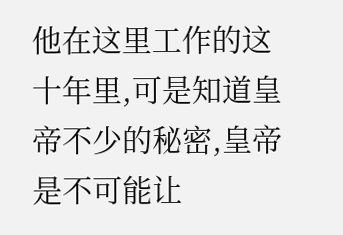他在这里工作的这十年里,可是知道皇帝不少的秘密,皇帝是不可能让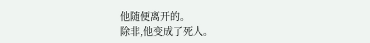他随便离开的。
除非,他变成了死人。